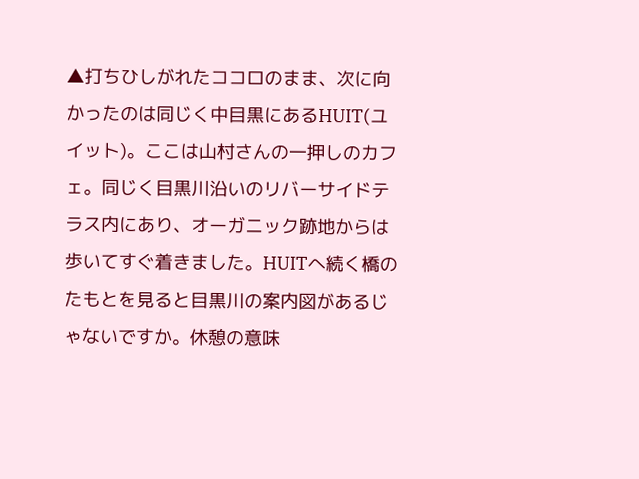▲打ちひしがれたココロのまま、次に向かったのは同じく中目黒にあるHUIT(ユイット)。ここは山村さんの一押しのカフェ。同じく目黒川沿いのリバーサイドテラス内にあり、オーガニック跡地からは歩いてすぐ着きました。HUITへ続く橋のたもとを見ると目黒川の案内図があるじゃないですか。休憩の意味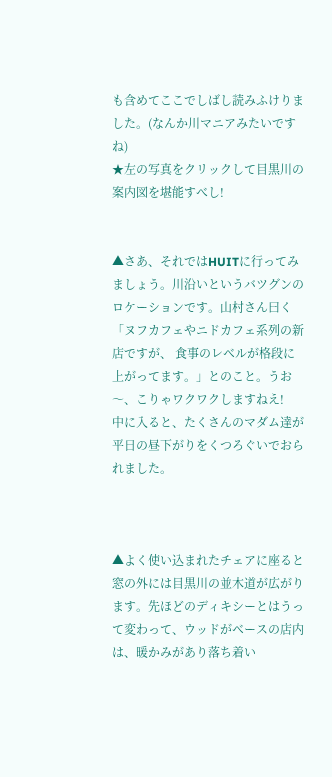も含めてここでしばし読みふけりました。(なんか川マニアみたいですね)
★左の写真をクリックして目黒川の案内図を堪能すべし!


▲さあ、それではHUITに行ってみましょう。川沿いというバツグンのロケーションです。山村さん曰く「ヌフカフェやニドカフェ系列の新店ですが、 食事のレベルが格段に上がってます。」とのこと。うお〜、こりゃワクワクしますねえ!
中に入ると、たくさんのマダム達が平日の昼下がりをくつろぐいでおられました。



▲よく使い込まれたチェアに座ると窓の外には目黒川の並木道が広がります。先ほどのディキシーとはうって変わって、ウッドがベースの店内は、暖かみがあり落ち着い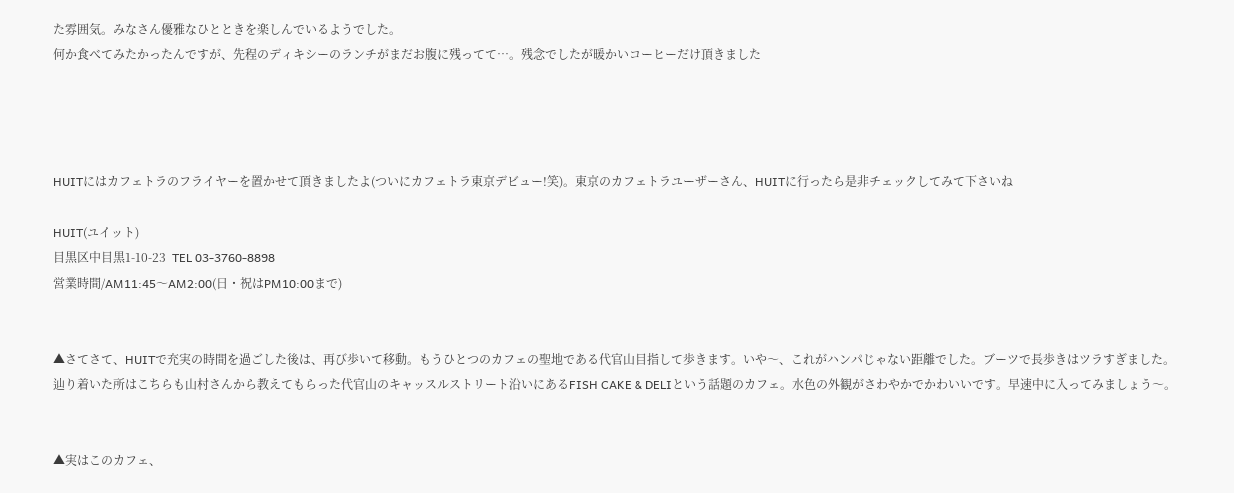た雰囲気。みなさん優雅なひとときを楽しんでいるようでした。
何か食べてみたかったんですが、先程のディキシーのランチがまだお腹に残ってて…。残念でしたが暖かいコーヒーだけ頂きました




HUITにはカフェトラのフライヤーを置かせて頂きましたよ(ついにカフェトラ東京デビュー!笑)。東京のカフェトラユーザーさん、HUITに行ったら是非チェックしてみて下さいね

HUIT(ユイット)
目黒区中目黒1-10-23  TEL 03-3760-8898
営業時間/AM11:45〜AM2:00(日・祝はPM10:00まで)


▲さてさて、HUITで充実の時間を過ごした後は、再び歩いて移動。もうひとつのカフェの聖地である代官山目指して歩きます。いや〜、これがハンパじゃない距離でした。ブーツで長歩きはツラすぎました。
辿り着いた所はこちらも山村さんから教えてもらった代官山のキャッスルストリート沿いにあるFISH CAKE & DELIという話題のカフェ。水色の外観がさわやかでかわいいです。早速中に入ってみましょう〜。


▲実はこのカフェ、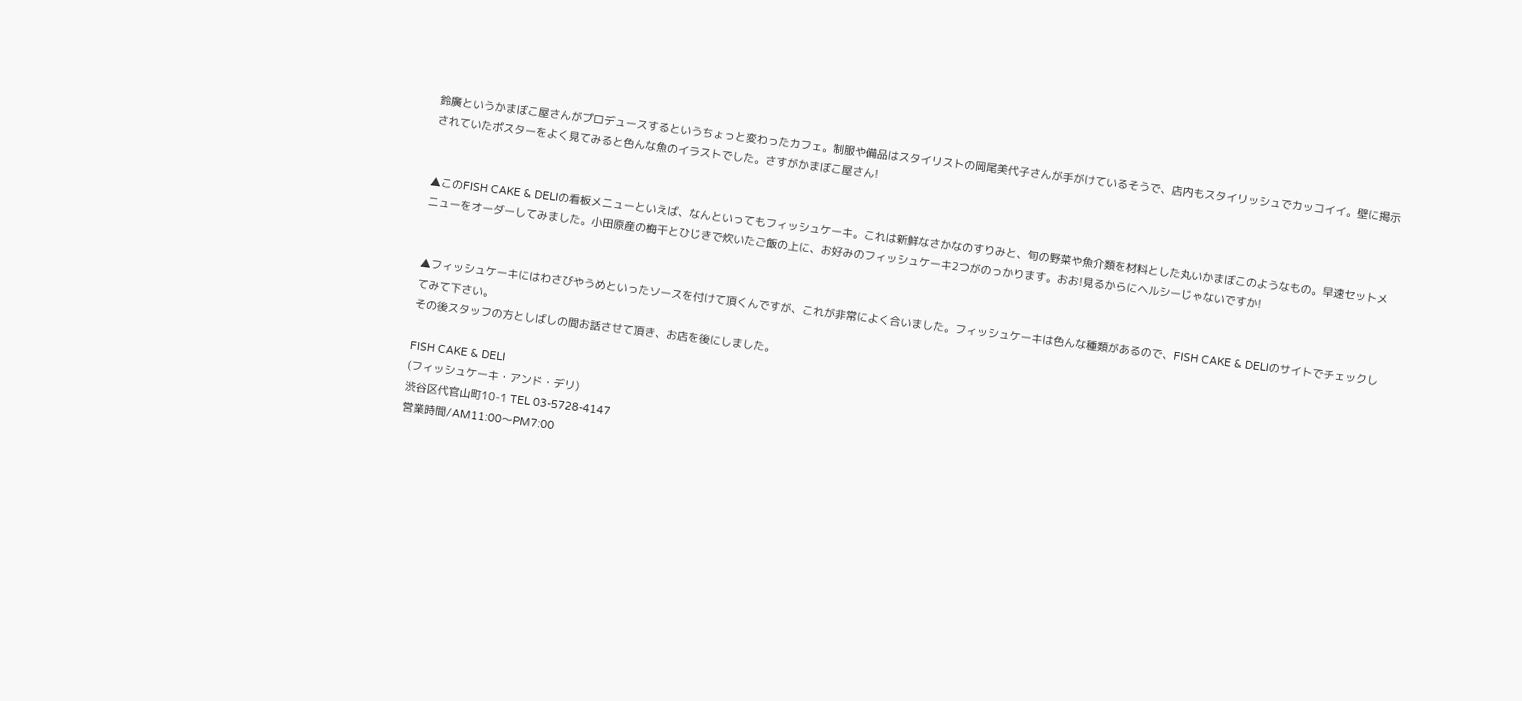鈴廣というかまぼこ屋さんがプロデュースするというちょっと変わったカフェ。制服や備品はスタイリストの岡尾美代子さんが手がけているそうで、店内もスタイリッシュでカッコイイ。壁に掲示されていたポスターをよく見てみると色んな魚のイラストでした。さすがかまぼこ屋さん!


▲このFISH CAKE & DELIの看板メニューといえば、なんといってもフィッシュケーキ。これは新鮮なさかなのすりみと、旬の野菜や魚介類を材料とした丸いかまぼこのようなもの。早速セットメニューをオーダーしてみました。小田原産の梅干とひじきで炊いたご飯の上に、お好みのフィッシュケーキ2つがのっかります。おお!見るからにヘルシーじゃないですか!


▲フィッシュケーキにはわさびやうめといったソースを付けて頂くんですが、これが非常によく合いました。フィッシュケーキは色んな種類があるので、FISH CAKE & DELIのサイトでチェックしてみて下さい。
その後スタッフの方としばしの間お話させて頂き、お店を後にしました。

FISH CAKE & DELI
(フィッシュケーキ・アンド・デリ)
渋谷区代官山町10-1 TEL 03-5728-4147
営業時間/AM11:00〜PM7:00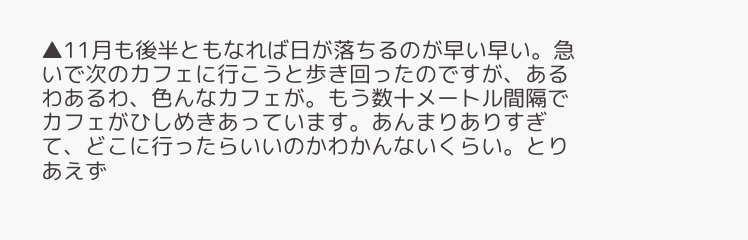▲11月も後半ともなれば日が落ちるのが早い早い。急いで次のカフェに行こうと歩き回ったのですが、あるわあるわ、色んなカフェが。もう数十メートル間隔でカフェがひしめきあっています。あんまりありすぎて、どこに行ったらいいのかわかんないくらい。とりあえず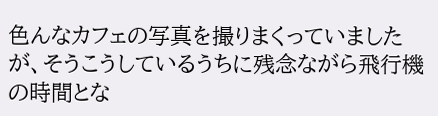色んなカフェの写真を撮りまくっていましたが、そうこうしているうちに残念ながら飛行機の時間とな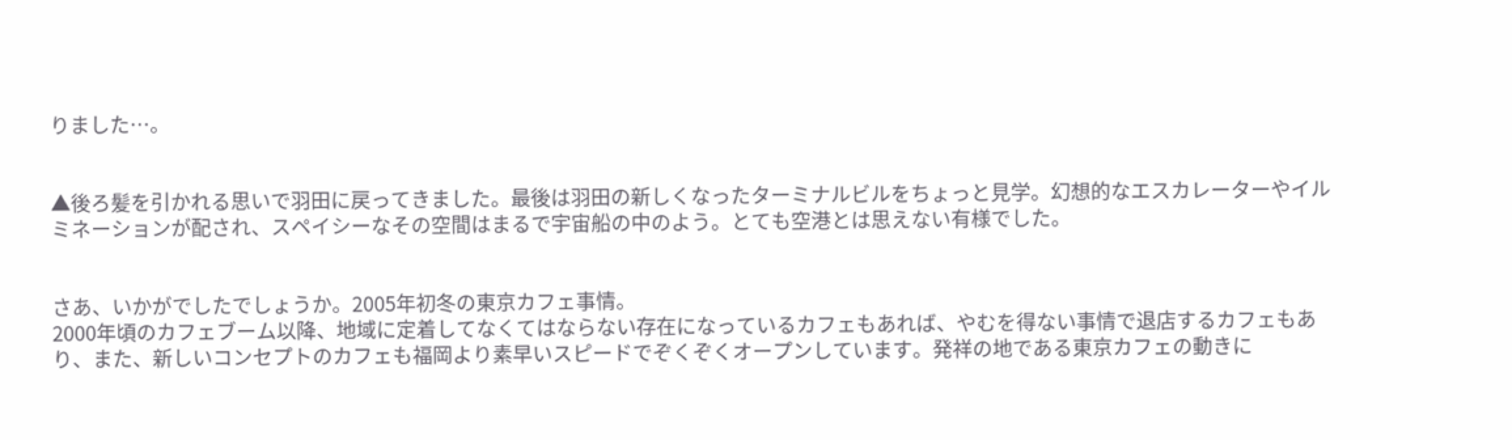りました…。


▲後ろ髪を引かれる思いで羽田に戻ってきました。最後は羽田の新しくなったターミナルビルをちょっと見学。幻想的なエスカレーターやイルミネーションが配され、スペイシーなその空間はまるで宇宙船の中のよう。とても空港とは思えない有様でした。


さあ、いかがでしたでしょうか。2005年初冬の東京カフェ事情。
2000年頃のカフェブーム以降、地域に定着してなくてはならない存在になっているカフェもあれば、やむを得ない事情で退店するカフェもあり、また、新しいコンセプトのカフェも福岡より素早いスピードでぞくぞくオープンしています。発祥の地である東京カフェの動きに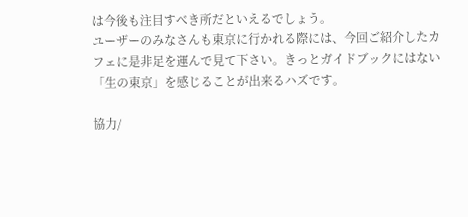は今後も注目すべき所だといえるでしょう。
ユーザーのみなさんも東京に行かれる際には、今回ご紹介したカフェに是非足を運んで見て下さい。きっとガイドブックにはない「生の東京」を感じることが出来るハズです。

協力/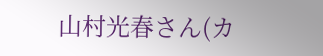山村光春さん(カ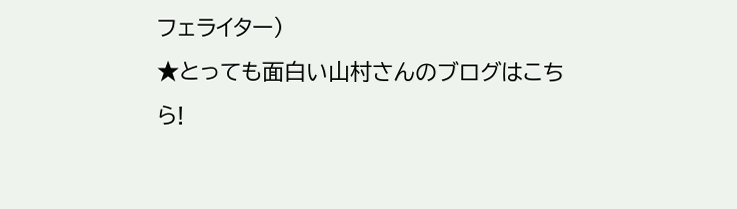フェライター)
★とっても面白い山村さんのブログはこちら!